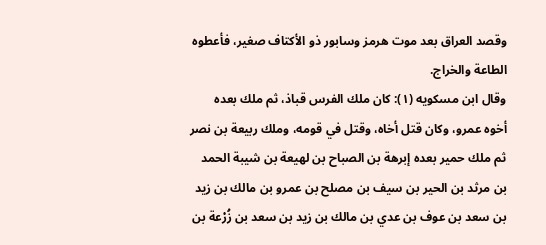وقصد العراق بعد موت هرمز وسابور ذو الأكتاف صغير، فأعطوه الطاعة والخراج.
وقال ابن مسكويه (١): كان ملك الفرس قباذ، ثم ملك بعده أخوه عمرو، وكان قتل أخاه، وقتل في قومه، وملك ربيعة بن نصر ثم ملك حمير بعده إبرهة بن الصباح بن لهيعة بن شيبة الحمد بن مرثد بن الحير بن سيف بن مصلح بن عمرو بن مالك بن زيد بن سعد بن عوف بن عدي بن مالك بن زيد بن سعد بن زُرْعة بن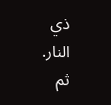ذي النار. ثم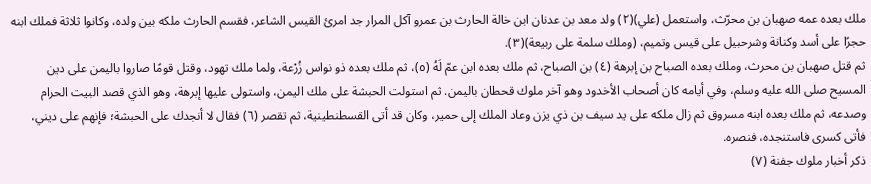ملك بعده عمه صهبان بن محرّث، واستعمل (علي)(٢) ولد معد بن عدنان ابن خالة الحارث بن عمرو آكل المرار جد امرئ القيس الشاعر، فقسم الحارث ملكه بين ولده، وكانوا ثلاثة فملك ابنه حجرًا على أسد وكنانة وشرحبيل على قيس وتميم، (وملك سلمة على ربيعة)(٣).
ثم قتل صهبان بن محرث، وملك بعده الصباح بن إبرهة (٤) بن الصباح، ثم ملك بعده ابن عمّ لَهُ (٥)، ثم ملك بعده ذو نواس زُرْعة، ولما ملك تهود، وقتل قومًا صاروا باليمن على دين المسيح صلى الله عليه وسلم، وفي أيامه كان أصحاب الأخدود وهو آخر ملوك قحطان باليمن. ثم استولت الحبشة على ملك اليمن، واستولى عليها إبرهة، وهو الذي قصد البيت الحرام وصدعه، ثم ملك بعده ابنه مسروق ثم زال ملكه على يد سيف بن ذي يزن وعاد الملك إلى حمير، وكان قد أتى القسطنطينية، ثم تقصر (٦) فقال لا أنجدك على الحبشة؛ فإنهم على ديني، فأتى كسرى فاستنجده، فنصره.
ذكر أخبار ملوك جفنة (٧)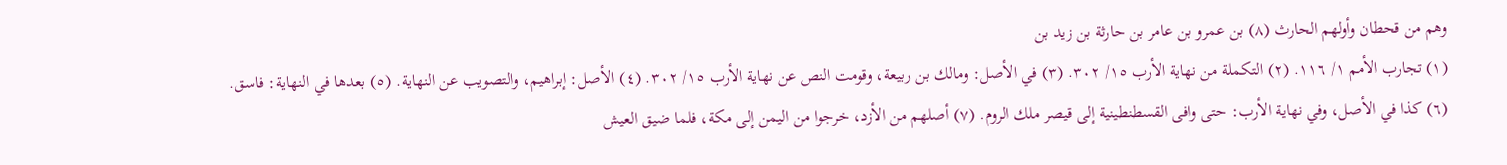وهم من قحطان وأولهم الحارث (٨) بن عمرو بن عامر بن حارثة بن زيد بن
(١) تجارب الأمم ١/ ١١٦. (٢) التكملة من نهاية الأرب ١٥/ ٣٠٢. (٣) في الأصل: ومالك بن ربيعة، وقومت النص عن نهاية الأرب ١٥/ ٣٠٢. (٤) الأصل: إبراهيم، والتصويب عن النهاية. (٥) بعدها في النهاية: فاسق. (٦) كذا في الأصل، وفي نهاية الأرب: حتى وافى القسطنطينية إلى قيصر ملك الروم. (٧) أصلهم من الأزد، خرجوا من اليمن إلى مكة، فلما ضيق العيش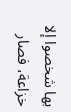بها شخصوا إلا خزاعة، فصار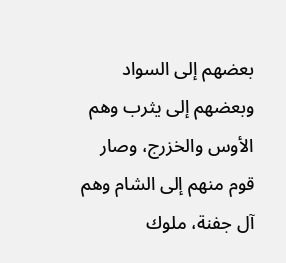بعضهم إلى السواد وبعضهم إلى يثرب وهم الأوس والخزرج، وصار قوم منهم إلى الشام وهم آل جفنة، ملوك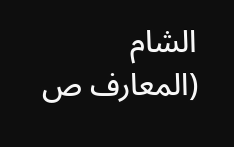الشام (المعارف ص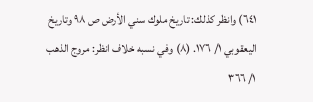٦٤١) وانظر كذلك: تاريخ ملوك سني الأرض ص ٩٨ وتاريخ اليعقوبي ١/ ١٧٦. (٨) وفي نسبه خلاف انظر: مروج الذهب ١/ ٣٦٦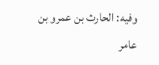وفيه: الحارث بن عمرو بن عامر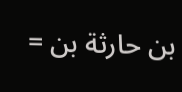بن حارثة بن =